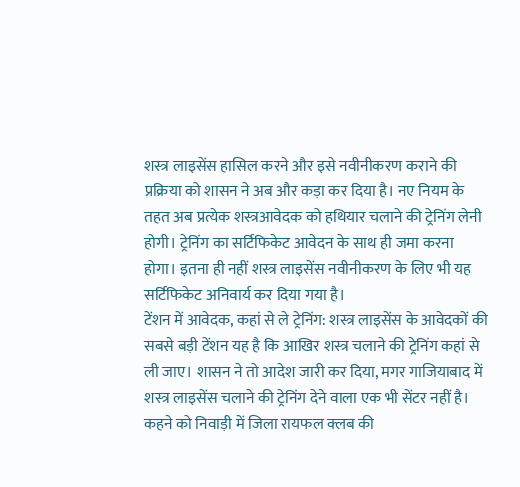शस्त्र लाइसेंस हासिल करने और इसे नवीनीकरण कराने की प्रक्रिया को शासन ने अब और कड़ा कर दिया है। नए नियम के तहत अब प्रत्येक शस्त्रआवेदक को हथियार चलाने की ट्रेनिंग लेनी होगी। ट्रेनिंग का सर्टिफिकेट आवेदन के साथ ही जमा करना होगा। इतना ही नहीं शस्त्र लाइसेंस नवीनीकरण के लिए भी यह सर्टिफिकेट अनिवार्य कर दिया गया है।
टेंशन में आवेदक, कहां से ले ट्रेनिंग: शस्त्र लाइसेंस के आवेदकों की सबसे बड़ी टेंशन यह है कि आखिर शस्त्र चलाने की ट्रेनिंग कहां से ली जाए। शासन ने तो आदेश जारी कर दिया, मगर गाजियाबाद में शस्त्र लाइसेंस चलाने की ट्रेनिंग देने वाला एक भी सेंटर नहीं है।
कहने को निवाड़ी में जिला रायफल क्लब की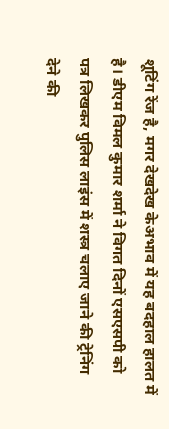शूटिंग रेंज है, मगर देखदेख केअभाव में यह बदहाल हालत में है। डीएम विमल कुमार शर्मा ने विगत दिनों एसएसपी को पत्र लिखकर पुलिस लाइंस में शस्त्र चलाए जाने की ट्रेनिंग देने की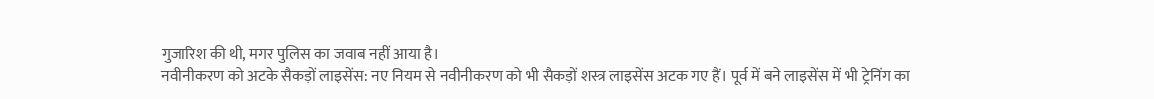गुजारिश की थी, मगर पुलिस का जवाब नहीं आया है।
नवीनीकरण को अटके सैकड़ों लाइसेंस: नए नियम से नवीनीकरण को भी सैकड़ों शस्त्र लाइसेंस अटक गए हैं। पूर्व में बने लाइसेंस में भी ट्रेनिंग का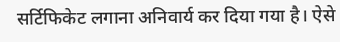सर्टिफिकेट लगाना अनिवार्य कर दिया गया है। ऐसे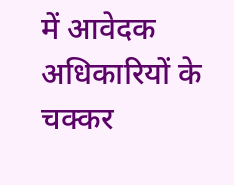में आवेदक अधिकारियों के चक्कर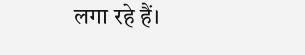लगा रहे हैं।